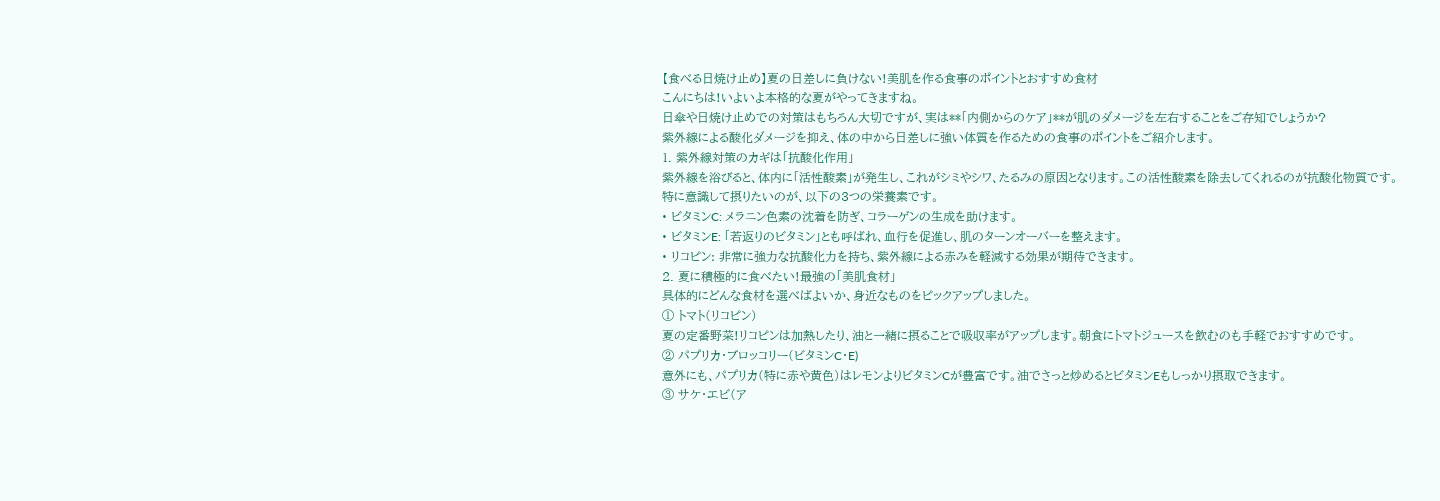【食べる日焼け止め】夏の日差しに負けない!美肌を作る食事のポイントとおすすめ食材
こんにちは!いよいよ本格的な夏がやってきますね。
日傘や日焼け止めでの対策はもちろん大切ですが、実は**「内側からのケア」**が肌のダメージを左右することをご存知でしょうか?
紫外線による酸化ダメージを抑え、体の中から日差しに強い体質を作るための食事のポイントをご紹介します。
1. 紫外線対策のカギは「抗酸化作用」
紫外線を浴びると、体内に「活性酸素」が発生し、これがシミやシワ、たるみの原因となります。この活性酸素を除去してくれるのが抗酸化物質です。
特に意識して摂りたいのが、以下の3つの栄養素です。
• ビタミンC: メラニン色素の沈着を防ぎ、コラーゲンの生成を助けます。
• ビタミンE: 「若返りのビタミン」とも呼ばれ、血行を促進し、肌のターンオーバーを整えます。
• リコピン: 非常に強力な抗酸化力を持ち、紫外線による赤みを軽減する効果が期待できます。
2. 夏に積極的に食べたい!最強の「美肌食材」
具体的にどんな食材を選べばよいか、身近なものをピックアップしました。
① トマト(リコピン)
夏の定番野菜!リコピンは加熱したり、油と一緒に摂ることで吸収率がアップします。朝食にトマトジュースを飲むのも手軽でおすすめです。
② パプリカ・ブロッコリー(ビタミンC・E)
意外にも、パプリカ(特に赤や黄色)はレモンよりビタミンCが豊富です。油でさっと炒めるとビタミンEもしっかり摂取できます。
③ サケ・エビ(ア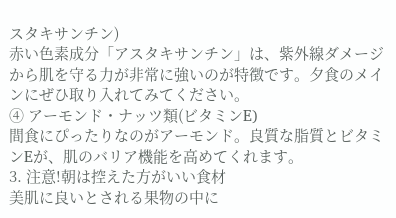スタキサンチン)
赤い色素成分「アスタキサンチン」は、紫外線ダメージから肌を守る力が非常に強いのが特徴です。夕食のメインにぜひ取り入れてみてください。
④ アーモンド・ナッツ類(ビタミンE)
間食にぴったりなのがアーモンド。良質な脂質とビタミンEが、肌のバリア機能を高めてくれます。
3. 注意!朝は控えた方がいい食材
美肌に良いとされる果物の中に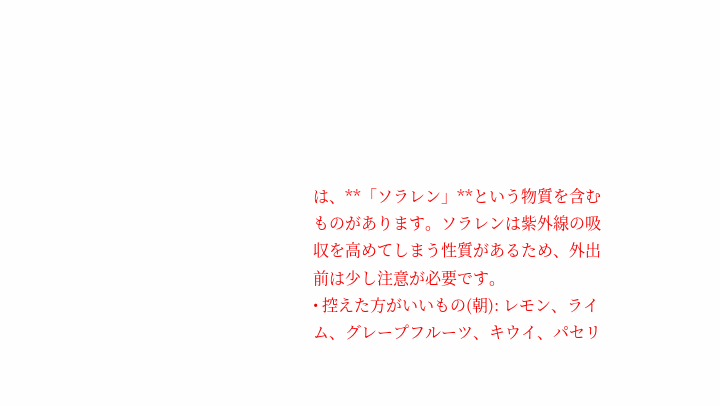は、**「ソラレン」**という物質を含むものがあります。ソラレンは紫外線の吸収を高めてしまう性質があるため、外出前は少し注意が必要です。
• 控えた方がいいもの(朝): レモン、ライム、グレープフルーツ、キウイ、パセリ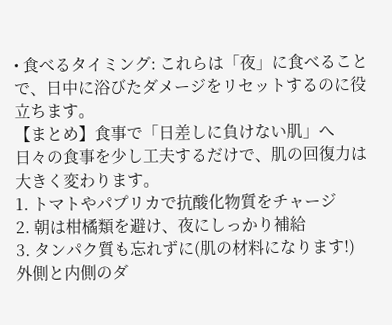• 食べるタイミング: これらは「夜」に食べることで、日中に浴びたダメージをリセットするのに役立ちます。
【まとめ】食事で「日差しに負けない肌」へ
日々の食事を少し工夫するだけで、肌の回復力は大きく変わります。
1. トマトやパプリカで抗酸化物質をチャージ
2. 朝は柑橘類を避け、夜にしっかり補給
3. タンパク質も忘れずに(肌の材料になります!)
外側と内側のダ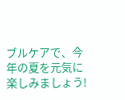ブルケアで、今年の夏を元気に楽しみましょう!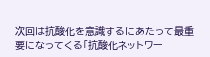次回は抗酸化を意識するにあたって最重要になってくる「抗酸化ネットワー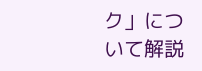ク」について解説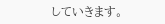していきます。